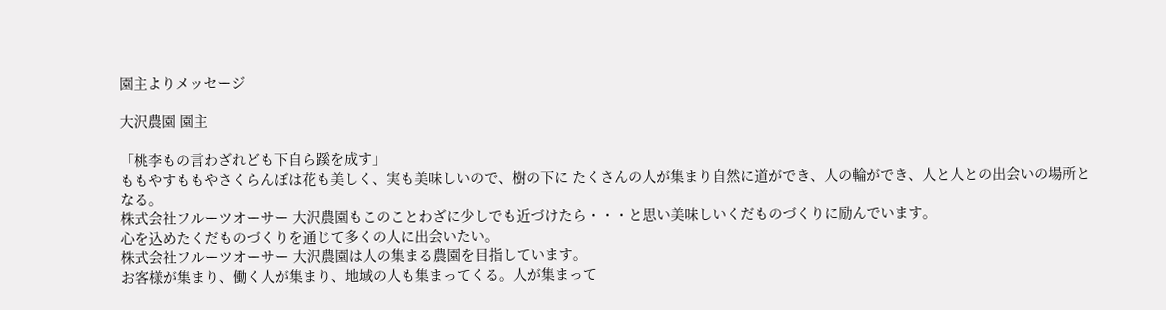園主よりメッセージ

大沢農園 園主

「桃李もの言わざれども下自ら蹊を成す」
ももやすももやさくらんぼは花も美しく、実も美味しいので、樹の下に たくさんの人が集まり自然に道ができ、人の輪ができ、人と人との出会いの場所となる。
株式会社フルーツオーサー 大沢農園もこのことわざに少しでも近づけたら・・・と思い美味しいくだものづくりに励んでいます。
心を込めたくだものづくりを通じて多くの人に出会いたい。
株式会社フルーツオーサー 大沢農園は人の集まる農園を目指しています。
お客様が集まり、働く人が集まり、地域の人も集まってくる。人が集まって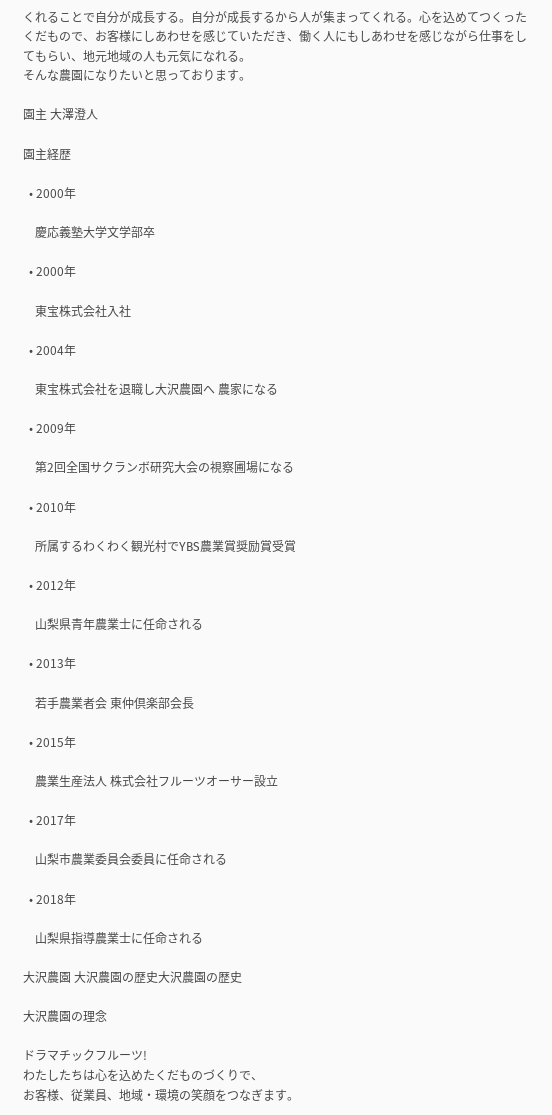くれることで自分が成長する。自分が成長するから人が集まってくれる。心を込めてつくったくだもので、お客様にしあわせを感じていただき、働く人にもしあわせを感じながら仕事をしてもらい、地元地域の人も元気になれる。
そんな農園になりたいと思っております。

園主 大澤澄人

園主経歴

  • 2000年

    慶応義塾大学文学部卒

  • 2000年

    東宝株式会社入社

  • 2004年

    東宝株式会社を退職し大沢農園へ 農家になる

  • 2009年

    第2回全国サクランボ研究大会の視察圃場になる

  • 2010年

    所属するわくわく観光村でYBS農業賞奨励賞受賞

  • 2012年

    山梨県青年農業士に任命される

  • 2013年

    若手農業者会 東仲倶楽部会長

  • 2015年

    農業生産法人 株式会社フルーツオーサー設立

  • 2017年

    山梨市農業委員会委員に任命される

  • 2018年

    山梨県指導農業士に任命される

大沢農園 大沢農園の歴史大沢農園の歴史

大沢農園の理念

ドラマチックフルーツ!
わたしたちは心を込めたくだものづくりで、
お客様、従業員、地域・環境の笑顔をつなぎます。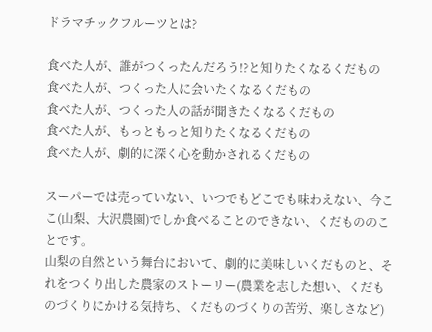ドラマチックフルーツとは?

食べた人が、誰がつくったんだろう!?と知りたくなるくだもの
食べた人が、つくった人に会いたくなるくだもの
食べた人が、つくった人の話が聞きたくなるくだもの
食べた人が、もっともっと知りたくなるくだもの
食べた人が、劇的に深く心を動かされるくだもの

スーパーでは売っていない、いつでもどこでも味わえない、今ここ(山梨、大沢農園)でしか食べることのできない、くだもののことです。
山梨の自然という舞台において、劇的に美味しいくだものと、それをつくり出した農家のストーリー(農業を志した想い、くだものづくりにかける気持ち、くだものづくりの苦労、楽しさなど)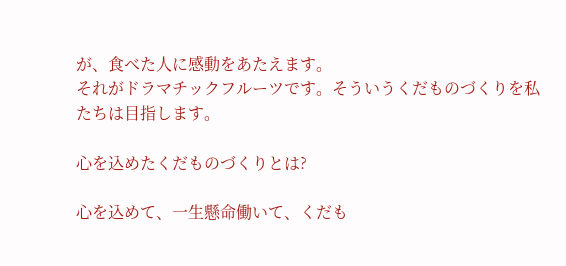が、食べた人に感動をあたえます。
それがドラマチックフルーツです。そういうくだものづくりを私たちは目指します。

心を込めたくだものづくりとは?

心を込めて、一生懸命働いて、くだも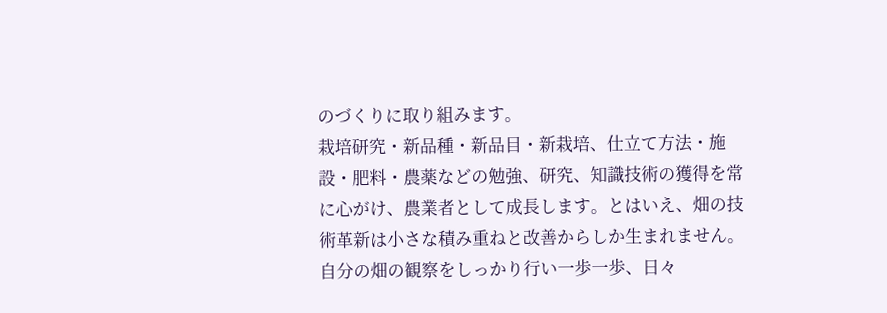のづくりに取り組みます。
栽培研究・新品種・新品目・新栽培、仕立て方法・施設・肥料・農薬などの勉強、研究、知識技術の獲得を常に心がけ、農業者として成長します。とはいえ、畑の技術革新は小さな積み重ねと改善からしか生まれません。自分の畑の観察をしっかり行い一歩一歩、日々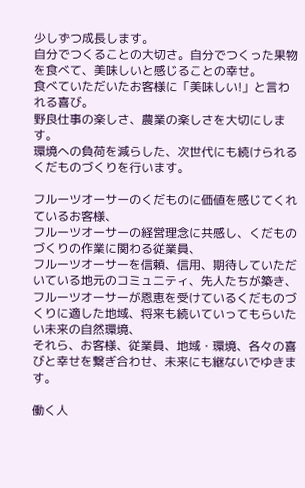少しずつ成長します。
自分でつくることの大切さ。自分でつくった果物を食べて、美味しいと感じることの幸せ。
食べていただいたお客様に「美味しい!」と言われる喜び。
野良仕事の楽しさ、農業の楽しさを大切にします。
環境への負荷を減らした、次世代にも続けられるくだものづくりを行います。

フルーツオーサーのくだものに価値を感じてくれているお客様、
フルーツオーサーの経営理念に共感し、くだものづくりの作業に関わる従業員、
フルーツオーサーを信頼、信用、期待していただいている地元のコミュニティ、先人たちが築き、フルーツオーサーが恩恵を受けているくだものづくりに適した地域、将来も続いていってもらいたい未来の自然環境、
それら、お客様、従業員、地域・環境、各々の喜びと幸せを繋ぎ合わせ、未来にも継ないでゆきます。

働く人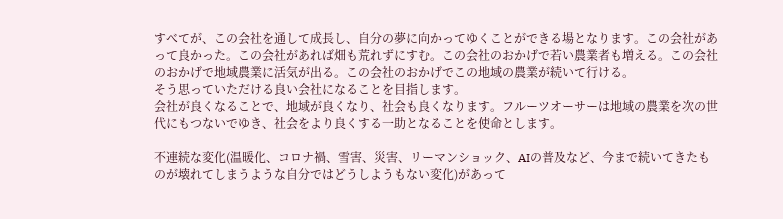すべてが、この会社を通して成長し、自分の夢に向かってゆくことができる場となります。この会社があって良かった。この会社があれば畑も荒れずにすむ。この会社のおかげで若い農業者も増える。この会社のおかげで地域農業に活気が出る。この会社のおかげでこの地域の農業が続いて行ける。
そう思っていただける良い会社になることを目指します。
会社が良くなることで、地域が良くなり、社会も良くなります。フルーツオーサーは地域の農業を次の世代にもつないでゆき、社会をより良くする一助となることを使命とします。

不連続な変化(温暖化、コロナ禍、雪害、災害、リーマンショック、AIの普及など、今まで続いてきたものが壊れてしまうような自分ではどうしようもない変化)があって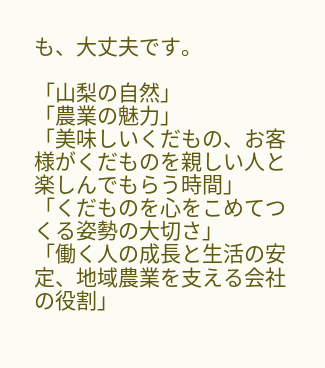も、大丈夫です。

「山梨の自然」
「農業の魅力」
「美味しいくだもの、お客様がくだものを親しい人と楽しんでもらう時間」
「くだものを心をこめてつくる姿勢の大切さ」
「働く人の成長と生活の安定、地域農業を支える会社の役割」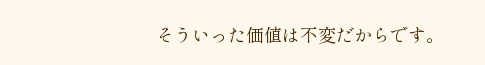そういった価値は不変だからです。